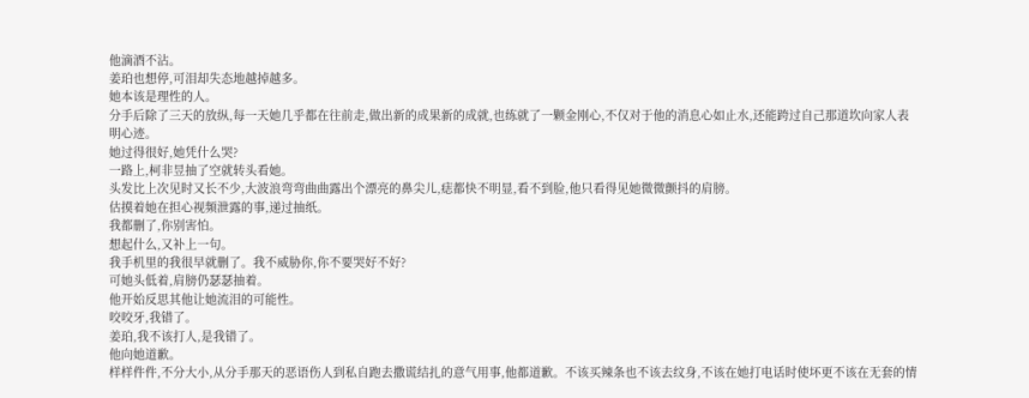他滴酒不沾。
姜珀也想停,可泪却失态地越掉越多。
她本该是理性的人。
分手后除了三天的放纵,每一天她几乎都在往前走,做出新的成果新的成就,也练就了一颗金刚心,不仅对于他的消息心如止水,还能跨过自己那道坎向家人表明心迹。
她过得很好,她凭什么哭?
一路上,柯非昱抽了空就转头看她。
头发比上次见时又长不少,大波浪弯弯曲曲露出个漂亮的鼻尖儿,痣都快不明显,看不到脸,他只看得见她微微颤抖的肩膀。
估摸着她在担心视频泄露的事,递过抽纸。
我都删了,你别害怕。
想起什么,又补上一句。
我手机里的我很早就删了。我不威胁你,你不要哭好不好?
可她头低着,肩膀仍瑟瑟抽着。
他开始反思其他让她流泪的可能性。
咬咬牙,我错了。
姜珀,我不该打人,是我错了。
他向她道歉。
样样件件,不分大小,从分手那天的恶语伤人到私自跑去撒谎结扎的意气用事,他都道歉。不该买辣条也不该去纹身,不该在她打电话时使坏更不该在无套的情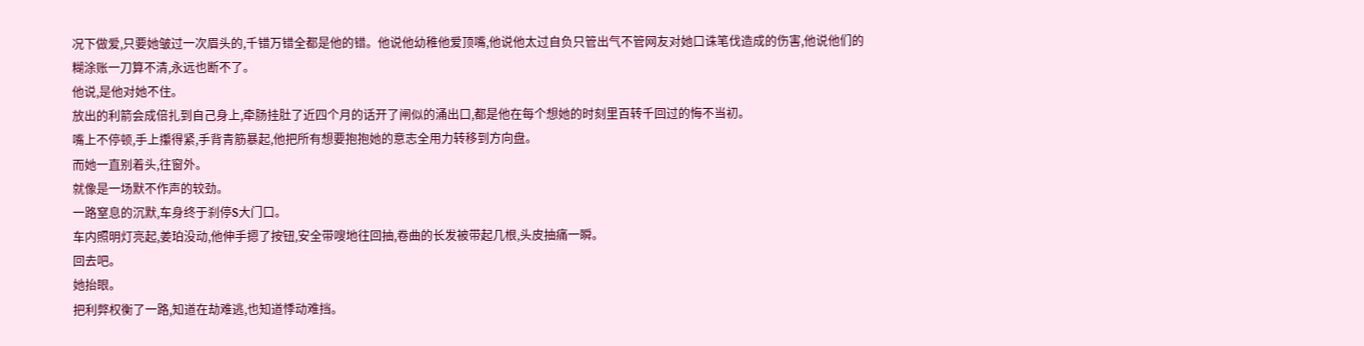况下做爱,只要她皱过一次眉头的,千错万错全都是他的错。他说他幼稚他爱顶嘴,他说他太过自负只管出气不管网友对她口诛笔伐造成的伤害,他说他们的糊涂账一刀算不清,永远也断不了。
他说,是他对她不住。
放出的利箭会成倍扎到自己身上,牵肠挂肚了近四个月的话开了闸似的涌出口,都是他在每个想她的时刻里百转千回过的悔不当初。
嘴上不停顿,手上攥得紧,手背青筋暴起,他把所有想要抱抱她的意志全用力转移到方向盘。
而她一直别着头,往窗外。
就像是一场默不作声的较劲。
一路窒息的沉默,车身终于刹停S大门口。
车内照明灯亮起,姜珀没动,他伸手摁了按钮,安全带嗖地往回抽,卷曲的长发被带起几根,头皮抽痛一瞬。
回去吧。
她抬眼。
把利弊权衡了一路,知道在劫难逃,也知道悸动难挡。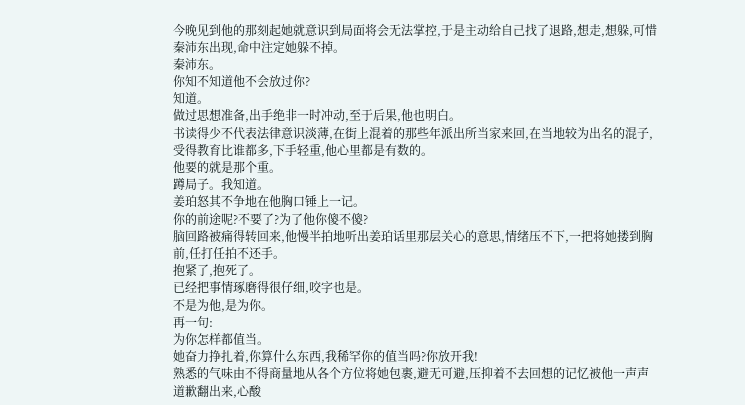今晚见到他的那刻起她就意识到局面将会无法掌控,于是主动给自己找了退路,想走,想躲,可惜秦沛东出现,命中注定她躲不掉。
秦沛东。
你知不知道他不会放过你?
知道。
做过思想准备,出手绝非一时冲动,至于后果,他也明白。
书读得少不代表法律意识淡薄,在街上混着的那些年派出所当家来回,在当地较为出名的混子,受得教育比谁都多,下手轻重,他心里都是有数的。
他要的就是那个重。
蹲局子。我知道。
姜珀怒其不争地在他胸口锤上一记。
你的前途呢?不要了?为了他你傻不傻?
脑回路被痛得转回来,他慢半拍地听出姜珀话里那层关心的意思,情绪压不下,一把将她搂到胸前,任打任拍不还手。
抱紧了,抱死了。
已经把事情琢磨得很仔细,咬字也是。
不是为他,是为你。
再一句:
为你怎样都值当。
她奋力挣扎着,你算什么东西,我稀罕你的值当吗?你放开我!
熟悉的气味由不得商量地从各个方位将她包裹,避无可避,压抑着不去回想的记忆被他一声声道歉翻出来,心酸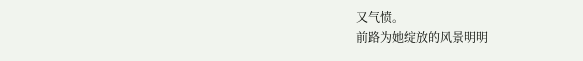又气愤。
前路为她绽放的风景明明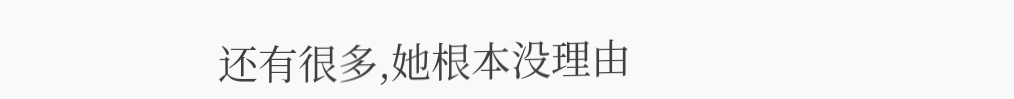还有很多,她根本没理由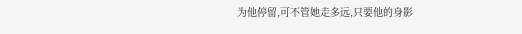为他停留,可不管她走多远,只要他的身影